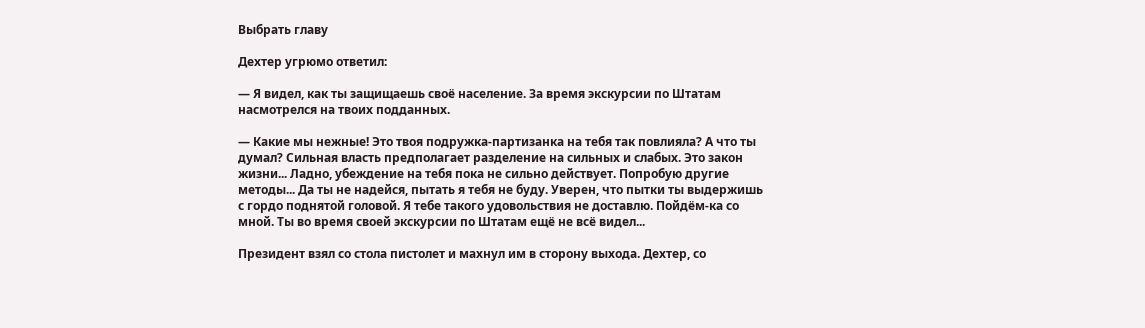Выбрать главу

Дехтер угрюмо ответил:

— Я видел, как ты защищаешь своё население. За время экскурсии по Штатам насмотрелся на твоих подданных.

— Какие мы нежные! Это твоя подружка-партизанка на тебя так повлияла? А что ты думал? Сильная власть предполагает разделение на сильных и слабых. Это закон жизни... Ладно, убеждение на тебя пока не сильно действует. Попробую другие методы... Да ты не надейся, пытать я тебя не буду. Уверен, что пытки ты выдержишь с гордо поднятой головой. Я тебе такого удовольствия не доставлю. Пойдём-ка со мной. Ты во время своей экскурсии по Штатам ещё не всё видел...

Президент взял со стола пистолет и махнул им в сторону выхода. Дехтер, со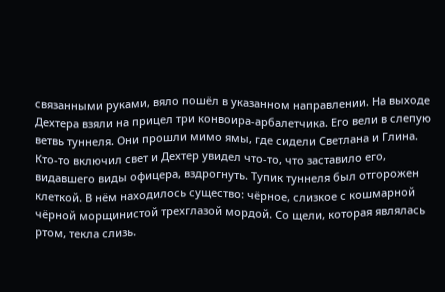связанными руками, вяло пошёл в указанном направлении. На выходе Дехтера взяли на прицел три конвоира-арбалетчика. Его вели в слепую ветвь туннеля. Они прошли мимо ямы, где сидели Светлана и Глина. Кто-то включил свет и Дехтер увидел что-то, что заставило его, видавшего виды офицера, вздрогнуть. Тупик туннеля был отгорожен клеткой. В нём находилось существо: чёрное, слизкое с кошмарной чёрной морщинистой трехглазой мордой. Со щели, которая являлась ртом, текла слизь.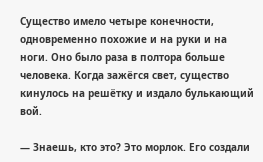Существо имело четыре конечности, одновременно похожие и на руки и на ноги. Оно было раза в полтора больше человека. Когда зажёгся свет, существо кинулось на решётку и издало булькающий вой.

— Знаешь, кто это? Это морлок. Его создали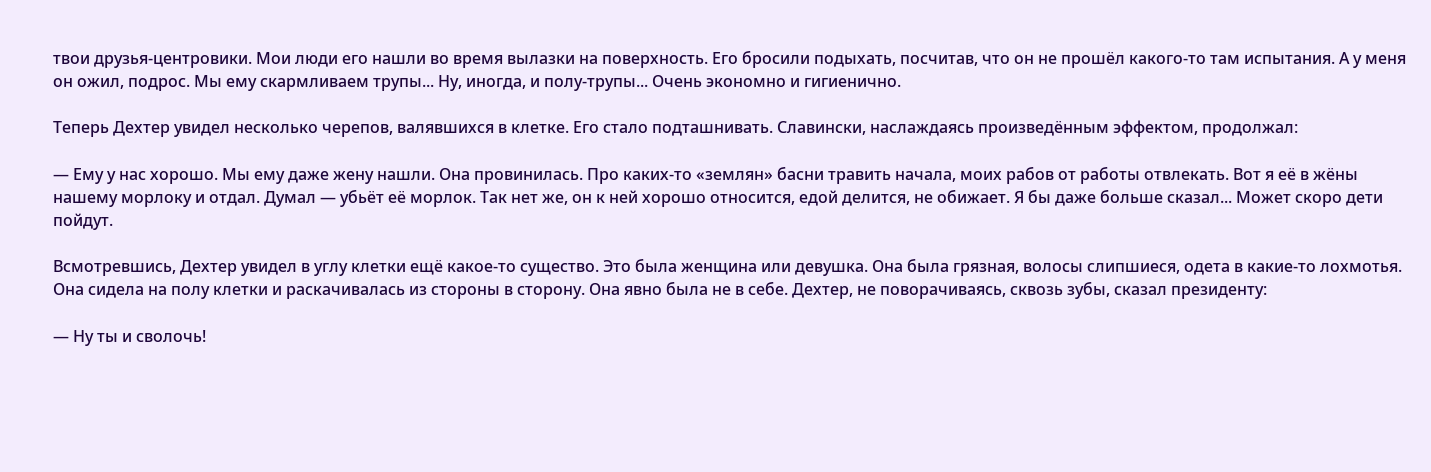твои друзья-центровики. Мои люди его нашли во время вылазки на поверхность. Его бросили подыхать, посчитав, что он не прошёл какого-то там испытания. А у меня он ожил, подрос. Мы ему скармливаем трупы... Ну, иногда, и полу-трупы... Очень экономно и гигиенично.

Теперь Дехтер увидел несколько черепов, валявшихся в клетке. Его стало подташнивать. Славински, наслаждаясь произведённым эффектом, продолжал:

— Ему у нас хорошо. Мы ему даже жену нашли. Она провинилась. Про каких-то «землян» басни травить начала, моих рабов от работы отвлекать. Вот я её в жёны нашему морлоку и отдал. Думал — убьёт её морлок. Так нет же, он к ней хорошо относится, едой делится, не обижает. Я бы даже больше сказал... Может скоро дети пойдут.

Всмотревшись, Дехтер увидел в углу клетки ещё какое-то существо. Это была женщина или девушка. Она была грязная, волосы слипшиеся, одета в какие-то лохмотья. Она сидела на полу клетки и раскачивалась из стороны в сторону. Она явно была не в себе. Дехтер, не поворачиваясь, сквозь зубы, сказал президенту:

— Ну ты и сволочь!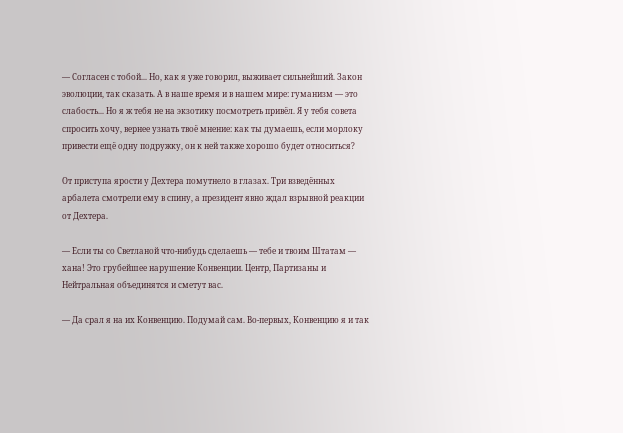— Согласен с тобой... Но, как я уже говорил, выживает сильнейший. Закон эволюции, так сказать. А в наше время и в нашем мире: гуманизм — это слабость... Но я ж тебя не на экзотику посмотреть привёл. Я у тебя совета спросить хочу, вернее узнать твоё мнение: как ты думаешь, если морлоку привести ещё одну подружку, он к ней также хорошо будет относиться?

От приступа ярости у Дехтера помутнело в глазах. Три взведённых арбалета смотрели ему в спину, а президент явно ждал взрывной реакции от Дехтера.

— Если ты со Светланой что-нибудь сделаешь — тебе и твоим Штатам — хана! Это грубейшее нарушение Конвенции. Центр, Партизаны и Нейтральная объединятся и сметут вас.

— Да срал я на их Конвенцию. Подумай сам. Во-первых, Конвенцию я и так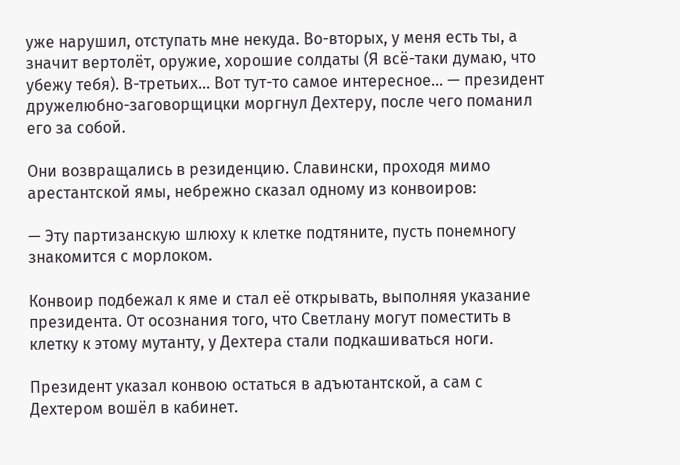уже нарушил, отступать мне некуда. Во-вторых, у меня есть ты, а значит вертолёт, оружие, хорошие солдаты (Я всё-таки думаю, что убежу тебя). В-третьих... Вот тут-то самое интересное... — президент дружелюбно-заговорщицки моргнул Дехтеру, после чего поманил его за собой.

Они возвращались в резиденцию. Славински, проходя мимо арестантской ямы, небрежно сказал одному из конвоиров:

— Эту партизанскую шлюху к клетке подтяните, пусть понемногу знакомится с морлоком.

Конвоир подбежал к яме и стал её открывать, выполняя указание президента. От осознания того, что Светлану могут поместить в клетку к этому мутанту, у Дехтера стали подкашиваться ноги.

Президент указал конвою остаться в адъютантской, а сам с Дехтером вошёл в кабинет.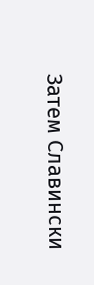Затем Славински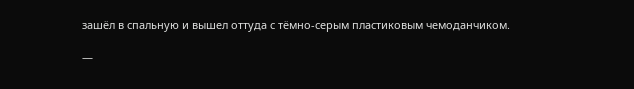зашёл в спальную и вышел оттуда с тёмно-серым пластиковым чемоданчиком.

—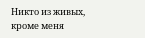Никто из живых, кроме меня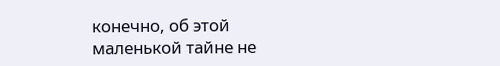конечно, об этой маленькой тайне не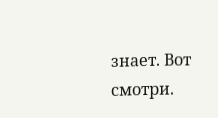знает. Вот смотри.